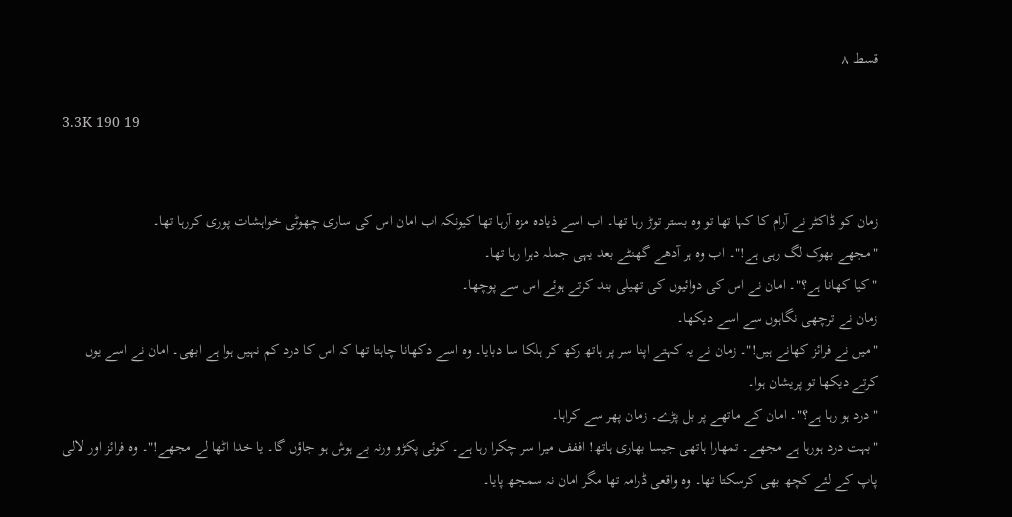قسط ۸

3.3K 190 19


زمان کو ڈاکٹر نے آرام کا کہا تھا تو وہ بستر توڑ رہا تھا۔ اب اسے ذیادہ مزہ آرہا تھا کیونکہ اب امان اس کی ساری چھوٹی خواہشات پوری کررہا تھا۔
"مجھے بھوک لگ رہی ہے!"۔ اب وہ ہر آدھے گھنٹے بعد یہی جملہ دہرا رہا تھا۔
"کیا کھانا ہے؟"۔ امان نے اس کی دوائیوں کی تھیلی بند کرتے ہوئے اس سے پوچھا۔
زمان نے ترچھی نگاہوں سے اسے دیکھا۔
"میں نے فرائز کھانے ہیں!"۔ زمان نے یہ کہتے اپنا سر پر ہاتھ رکھ کر ہلکا سا دبایا۔ وہ اسے دکھانا چاہتا تھا کہ اس کا درد کم نہیں ہوا ہے ابھی۔ امان نے اسے یوں کرتے دیکھا تو پریشان ہوا۔
"درد ہو رہا ہے؟"۔ امان کے ماتھے پر بل پڑے۔ زمان پھر سے کراہا۔
"بہت درد ہورہا ہے مجھے۔ تمھارا ہاتھی جیسا بھاری ہاتھ! اففف میرا سر چکرا رہا ہے۔ کوئی پکڑو ورنہ بے ہوش ہو جاؤں گا۔ یا خدا اٹھا لے مجھے!"۔ وہ فرائز اور لالی پاپ کے لئے کچھ بھی کرسکتا تھا۔ وہ واقعی ڈرامہ تھا مگر امان نہ سمجھ پایا۔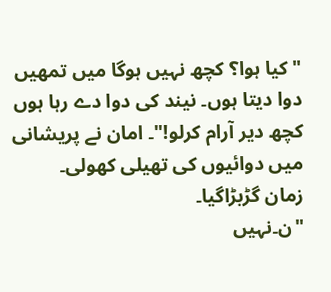"کیا ہوا؟ کچھ نہیں ہوگا میں تمھیں دوا دیتا ہوں۔ نیند کی دوا دے رہا ہوں کچھ دیر آرام کرلو!"۔ امان نے پریشانی میں دوائیوں کی تھیلی کھولی۔
زمان گڑبڑاگیا۔
"ن۔نہیں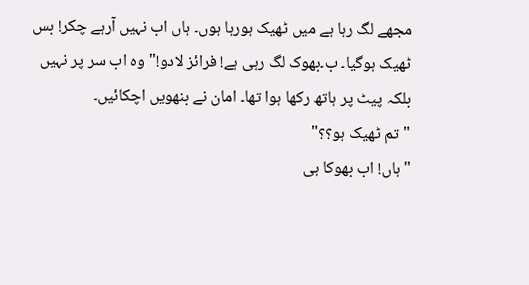مجھے لگ رہا ہے میں ٹھیک ہورہا ہوں۔ ہاں اب نہیں آرہے چکر! بس ٹھیک ہوگیا۔ ب۔بھوک لگ رہی ہے! فرائز لادو!" وہ اب سر پر نہیں بلکہ پیٹ پر ہاتھ رکھا ہوا تھا۔ امان نے بنھویں اچکائیں۔
"تم ٹھیک ہو؟؟"
"ہاں! اب بھوکا ہی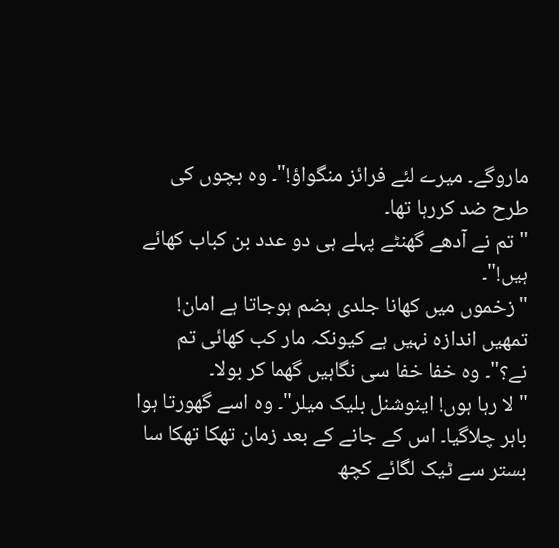ماروگے۔ میرے لئے فرائز منگواؤ!"۔ وہ بچوں کی طرح ضد کررہا تھا۔
"تم نے آدھے گھنٹے پہلے ہی دو عدد بن کباب کھائے ہیں!"۔
"زخموں میں کھانا جلدی ہضم ہوجاتا ہے امان! تمھیں اندازہ نہیں ہے کیونکہ مار کب کھائی تم نے؟"۔ وہ خفا خفا سی نگاہیں گھما کر بولا۔
"لا رہا ہوں! اینوشنل بلیک میلر"۔ وہ اسے گھورتا ہوا باہر چلاگیا۔ اس کے جانے کے بعد زمان تھکا تھکا سا بستر سے ٹیک لگائے کچھ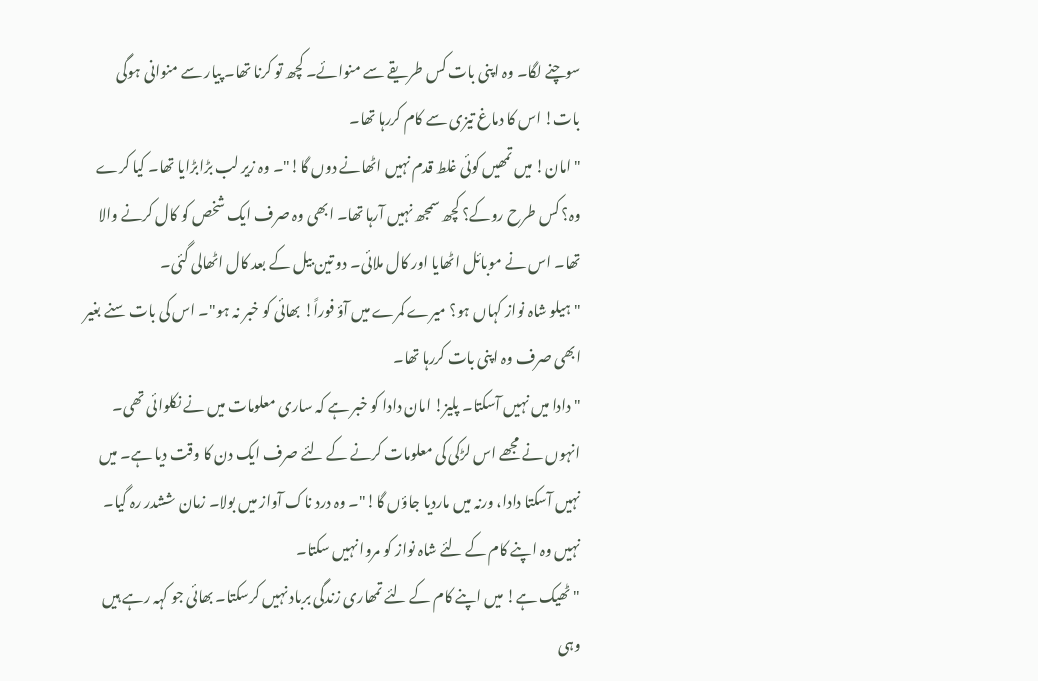سوچنے لگا۔ وہ اپنی بات کس طریقے سے منوائے۔ کچھ تو کرنا تھا۔ پیار سے منوانی ہوگی بات! اس کا دماغ تیزی سے کام کررہا تھا۔
"امان! میں تمھیں کوئی غلط قدم نہیں اٹھانے دوں گا!"۔ وہ زیر لب بڑابڑایا تھا۔ کیا کرے وہ؟ کس طرح روکے؟ کچھ سمجھ نہیں آرہا تھا۔ ابھی وہ صرف ایک شخص کو کال کرنے والا تھا۔ اس نے موبائل اٹھایا اور کال ملائی۔ دو تین بیل کے بعد کال اٹھالی گئی۔
"ہیلو شاہ نواز کہاں ہو؟ میرے کمرے میں آؤ فوراً! بھائی کو خبر نہ ہو"۔ اس کی بات سنے بغیر ابھی صرف وہ اپنی بات کررہا تھا۔
"دادا میں نہیں آسکتا۔ پلیز! امان دادا کو خبر ہے کہ ساری معلومات میں نے نکلوائی تھی۔ انہوں نے مجھے اس لڑکی کی معلومات کرنے کے لئے صرف ایک دن کا وقت دیا ہے۔ میں نہیں آسکتا دادا، ورنہ میں ماردیا جاؤں گا!"۔ وہ درد ناک آواز میں بولا۔ زمان ششدر رہ گیا۔ نہیں وہ اپنے کام کے لئے شاہ نواز کو مروا نہیں سکتا۔
"ٹھیک ہے! میں اپنے کام کے لئے تمھاری زندگی برباد نہیں کرسکتا۔ بھائی جو کہہ رہے ہیں وہی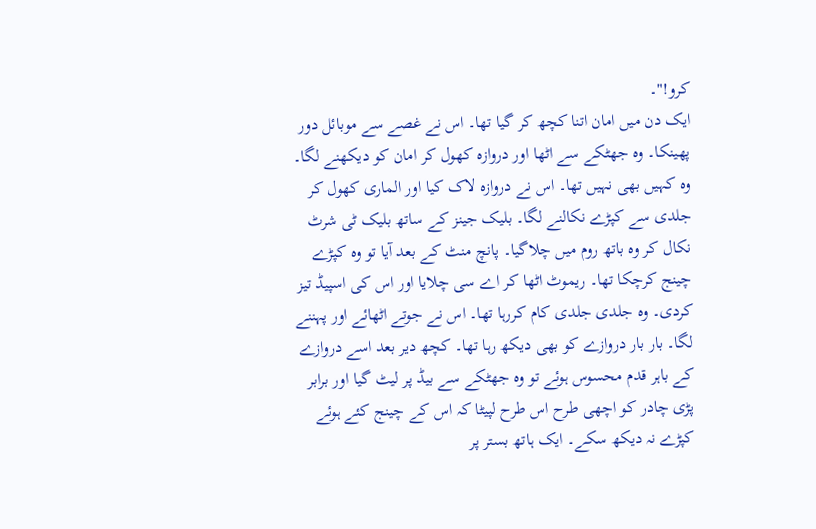کرو!"۔
ایک دن میں امان اتنا کچھ کر گیا تھا۔ اس نے غصے سے موبائل دور پھینکا۔ وہ جھٹکے سے اٹھا اور دروازہ کھول کر امان کو دیکھنے لگا۔ وہ کہیں بھی نہیں تھا۔ اس نے دروازہ لاک کیا اور الماری کھول کر جلدی سے کپڑے نکالنے لگا۔ بلیک جینز کے ساتھ بلیک ٹی شرٹ نکال کر وہ باتھ روم میں چلاگیا۔ پانچ منٹ کے بعد آیا تو وہ کپڑے چینج کرچکا تھا۔ ریموٹ اٹھا کر اے سی چلایا اور اس کی اسپیڈ تیز کردی۔ وہ جلدی جلدی کام کررہا تھا۔ اس نے جوتے اٹھائے اور پہننے لگا۔ بار بار دروازے کو بھی دیکھ رہا تھا۔ کچھ دیر بعد اسے دروازے کے باہر قدم محسوس ہوئے تو وہ جھٹکے سے بیڈ پر لیٹ گیا اور برابر پڑی چادر کو اچھی طرح اس طرح لپیٹا کہ اس کے چینج کئے ہوئے کپڑے نہ دیکھ سکے۔ ایک ہاتھ بستر پر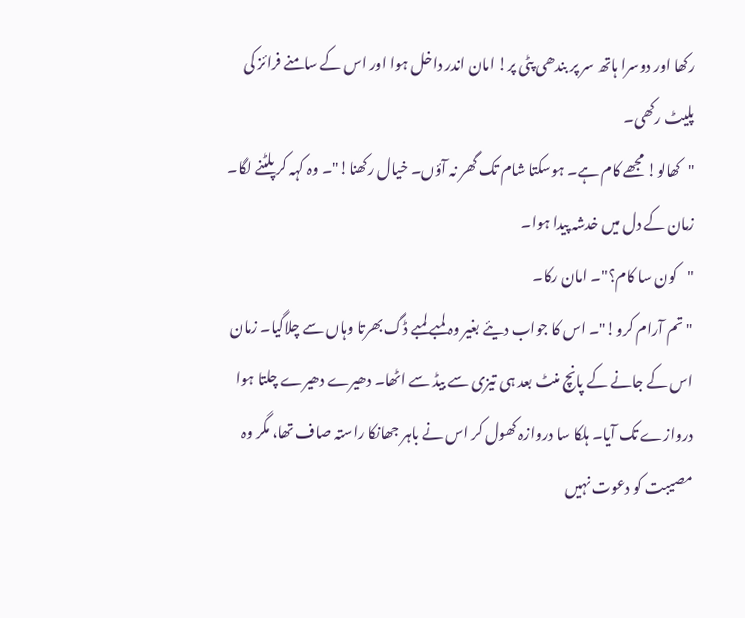رکھا اور دوسرا ہاتھ سر پر بندھی پٹی پر! امان اندر داخل ہوا اور اس کے سامنے فرائز کی پلیٹ رکھی۔
"کھالو! مجھے کام ہے۔ ہوسکتا شام تک گھر نہ آؤں۔ خیال رکھنا!"۔ وہ کہہ کر پلٹنے لگا۔ زمان کے دل میں خدشہ پیدا ہوا۔
"کون سا کام؟"۔ امان رکا۔
"تم آرام کرو!"۔ اس کا جواب دیئے بغیر وہ لمبے لمبے ڈگ بھرتا وہاں سے چلاگیا۔ زمان اس کے جانے کے پانچ منٹ بعد ہی تیزی سے بیڈ سے اٹھا۔ دھیرے دھیرے چلتا ہوا دروازے تک آیا۔ ہلکا سا دروازہ کھول کر اس نے باہر جھانکا راستہ صاف تھا، مگر وہ مصیبت کو دعوت نہیں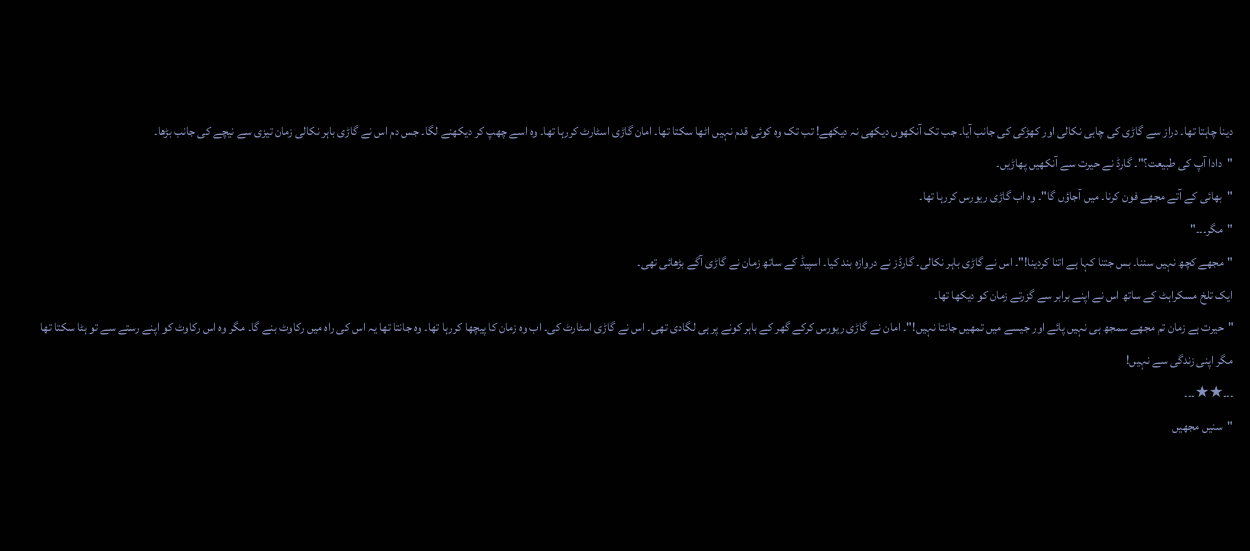دینا چاہتا تھا۔ دراز سے گاڑی کی چابی نکالی اور کھڑکی کی جانب آیا۔ جب تک آنکھوں دیکھی نہ دیکھے! تب تک وہ کوئی قدم نہیں اٹھا سکتا تھا۔ امان گاڑی اسٹارٹ کررہا تھا۔ وہ اسے چھپ کر دیکھنے لگا۔ جس دم اس نے گاڑی باہر نکالی زمان تیزی سے نیچے کی جانب بڑھا۔
"دادا آپ کی طبیعت؟"۔ گارڈ نے حیرت سے آنکھیں پھاڑیں۔
"بھائی کے آتے مجھے فون کرنا۔ میں آجاؤں گا"۔ وہ اب گاڑی ریورس کررہا تھا۔
"مگر۔۔۔"
"مجھے کچھ نہیں سننا۔ بس جتنا کہا ہے اتنا کردینا!"۔ اس نے گاڑی باہر نکالی۔ گارڈز نے دروازہ بند کیا۔ اسپیڈ کے ساتھ زمان نے گاڑی آگے بڑھائی تھی۔
ایک تلخ مسکراہٹ کے ساتھ اس نے اپنے برابر سے گزرتے زمان کو دیکھا تھا۔
"حیرت ہے زمان تم مجھے سمجھ ہی نہیں پائے اور جیسے میں تمھیں جانتا نہیں!"۔ امان نے گاڑی ریورس کرکے گھر کے باہر کونے پر ہی لگادی تھی۔ اس نے گاڑی اسٹارٹ کی۔ اب وہ زمان کا پیچھا کررہا تھا۔ وہ جانتا تھا یہ اس کی راہ میں رکاوٹ بنے گا۔ مگر وہ اس رکاوٹ کو اپنے رستے سے تو ہٹا سکتا تھا مگر اپنی زندگی سے نہیں!
۔۔۔★★۔۔۔
"سنیں مجھیں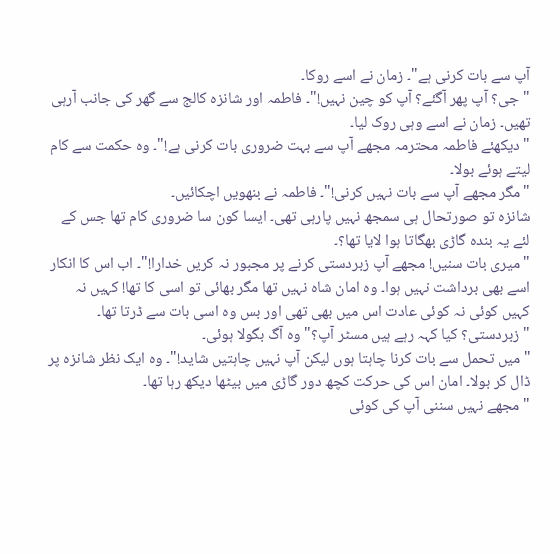آپ سے بات کرنی ہے"۔ زمان نے اسے روکا۔
"جی؟ آپ پھر آگئے؟ آپ کو چین نہیں!"۔ فاطمہ اور شانزہ کالج سے گھر کی جانب آرہی تھیں۔ زمان نے اسے وہی روک لیا۔
"دیکھئے فاطمہ محترمہ مجھے آپ سے بہت ضروری بات کرنی ہے!"۔ وہ حکمت سے کام لیتے ہوئے بولا۔
"مگر مجھے آپ سے بات نہیں کرنی!"۔ فاطمہ نے بنھویں اچکائیں۔
شانزہ تو صورتحال ہی سمجھ نہیں پارہی تھی۔ ایسا کون سا ضروری کام تھا جس کے لئے یہ بندہ گاڑی بھگاتا ہوا لایا تھا؟۔
"میری بات سنیں! مجھے آپ زبردستی کرنے پر مجبور نہ کریں خدارا!"۔ اب اس کا انکار اسے بھی برداشت نہیں ہوا۔ وہ امان شاہ نہیں تھا مگر بھائی تو اسی کا تھا! کہیں نہ کہیں کوئی نہ کوئی عادت اس میں بھی تھی اور بس وہ اسی بات سے ڈرتا تھا۔
"زبردستی؟ کیا کہہ رہے ہیں مسٹر آپ؟" وہ آگ بگولا ہوئی۔
"میں تحمل سے بات کرنا چاہتا ہوں لیکن آپ نہیں چاہتیں شاید!"۔ وہ ایک نظر شانزہ پر ڈال کر بولا۔ امان اس کی حرکت کچھ دور گاڑی میں بیٹھا دیکھ رہا تھا۔
"مجھے نہیں سننی آپ کی کوئی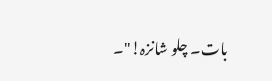بات۔ چلو شانزہ!"۔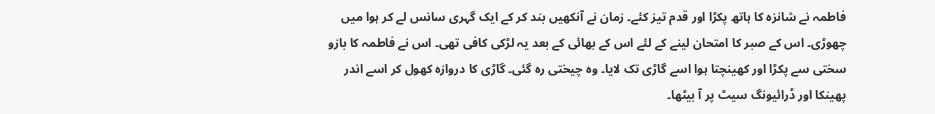فاطمہ نے شانزہ کا ہاتھ پکڑا اور قدم تیز کئے۔ زمان نے آنکھیں بند کر کے ایک گہری سانس لے کر ہوا میں چھوڑی۔ اس کے صبر کا امتحان لینے کے لئے اس کے بھائی کے بعد یہ لڑکی کافی تھی۔ اس نے فاطمہ کا بازو سختی سے پکڑا اور کھینچتا ہوا اسے گاڑی تک لایا۔ وہ چیختی رہ گئی۔ گاڑی کا دروازہ کھول کر اسے اندر پھینکا اور ڈرائیونگ سیٹ پر آ بیٹھا۔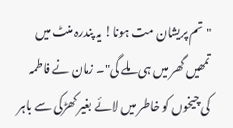"تم پریشان مت ہونا! یہ پندرہ منٹ میں تمھیں گھر میں ہی ملے گی"۔ زمان نے فاطمہ کی چیخوں کو خاطر میں لائے بغیر کھڑکی سے باہر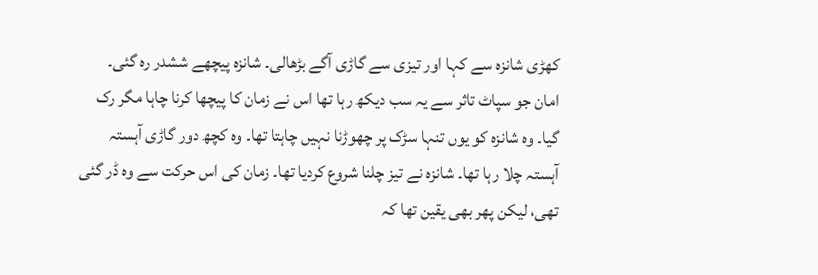کھڑی شانزہ سے کہا اور تیزی سے گاڑی آگے بڑھالی۔ شانزہ پیچھے ششدر رہ گئی۔
امان جو سپاٹ تاثر سے یہ سب دیکھ رہا تھا اس نے زمان کا پیچھا کرنا چاہا مگر رک گیا۔ وہ شانزہ کو یوں تنہا سڑک پر چھوڑنا نہیں چاہتا تھا۔ وہ کچھ دور گاڑی آہستہ آہستہ چلا رہا تھا۔ شانزہ نے تیز چلنا شروع کردیا تھا۔ زمان کی اس حرکت سے وہ ڈر گئی تھی، لیکن پھر بھی یقین تھا کہ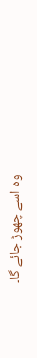وہ اسے چھوڑ جائے گا۔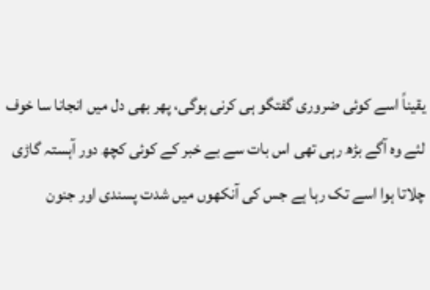یقیناً اسے کوئی ضروری گفتگو ہی کرنی ہوگی، پھر بھی دل میں انجانا سا خوف لئے وہ آگے بڑھ رہی تھی اس بات سے بے خبر کے کوئی کچھ دور آہستہ گاڑی چلاتا ہوا اسے تک رہا ہے جس کی آنکھوں میں شدت پسندی اور جنون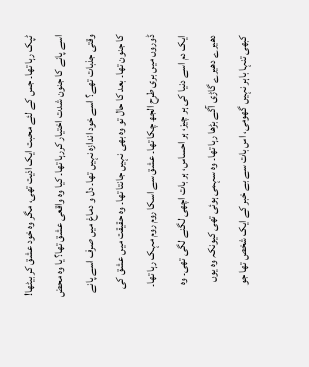ٹپک رہا تھا۔ جس کے لئے محبت ایک اذیت تھی، مگر وہ خود عشق کر بیٹھا! اسے پانے کا جنون شدت اختیار کررہا تھا۔ کیا وہ واقعی عشق تھا؟ یا وہ محض وقتی جذبات تھے؟ اسے خود اندازہ نہیں تھا۔ دل و دماغ میں صرف اسے پانے کا جنون تھا۔ بعد کا حال تو وہ بھی نہیں جانتا تھا۔ وہ حقیقت میں عشق کی ڈوروں میں بری طرح الجھ چکا تھا۔ عشق سے اسکا روم روم مہک رہا تھا۔ ایک دم اسے دنیا کی ہر چیز، ہر احساس، ہر بات اچھی لگنے لگی تھی۔ وہ دھیرے دھیرے گاڑی آگے بڑھا رہا تھا۔ وہ سہمی ہوئی تھی کیونکہ وہ یوں کبھی تنہا باہر نہیں گھومی، اس بات سے بے خبر کے ایک شخص تھا جو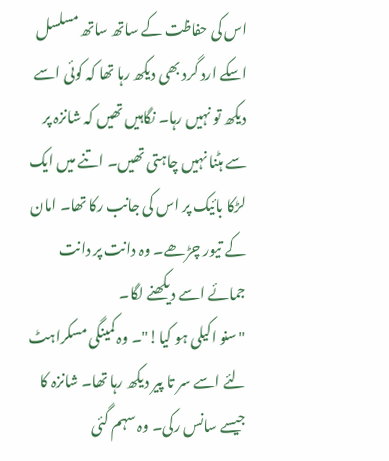اس کی حفاظت کے ساتھ ساتھ مسلسل اسکے ارد گرد بھی دیکھ رہا تھا کہ کوئی اسے دیکھ تو نہیں رہا۔ نگاہیں تھیں کہ شانزہ پر سے ہٹنا نہیں چاہتی تھیں۔ اتنے میں ایک لڑکا بائیک پر اس کی جانب رکا تھا۔ امان کے تیور چڑھے۔ وہ دانت پر دانت جمائے اسے دیکھنے لگا۔
"سنو اکیلی ہو کیا!"۔ وہ کمینگی مسکراہٹ لئے اسے سر تا پیر دیکھ رہا تھا۔ شانزہ کا جیسے سانس رکی۔ وہ سہم گئی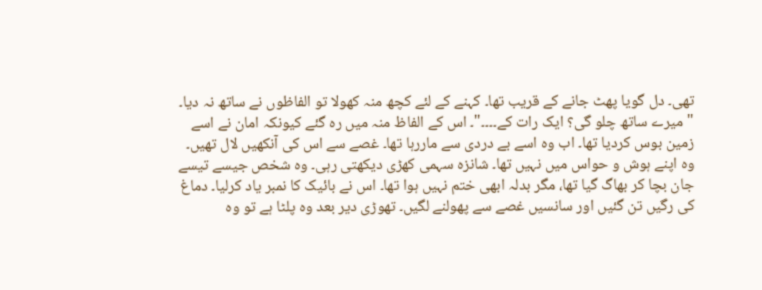تھی۔ دل گویا پھٹ جانے کے قریب تھا۔ کہنے کے لئے کچھ منہ کھولا تو الفاظوں نے ساتھ نہ دیا۔
"میرے ساتھ چلو گی؟ ایک رات کے۔۔۔۔"۔ اس کے الفاظ منہ میں رہ گئے کیونکہ امان نے اسے زمین بوس کردیا تھا۔ اب وہ اسے بے دردی سے ماررہا تھا۔ غصے سے اس کی آنکھیں لال تھیں۔ وہ اپنے ہوش و حواس میں نہیں تھا۔ شانزہ سہمی کھڑی دیکھتی رہی۔ وہ شخص جیسے تیسے جان بچا کر بھاگ گیا تھا، مگر بدلہ ابھی ختم نہیں ہوا تھا۔ اس نے بائیک کا نمبر یاد کرلیا۔ دماغ کی رگیں تن گئیں اور سانسیں غصے سے پھولنے لگیں۔ تھوڑی دیر بعد وہ پلٹا ہے تو وہ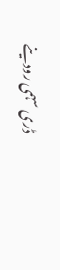ڈری سہمی رودینے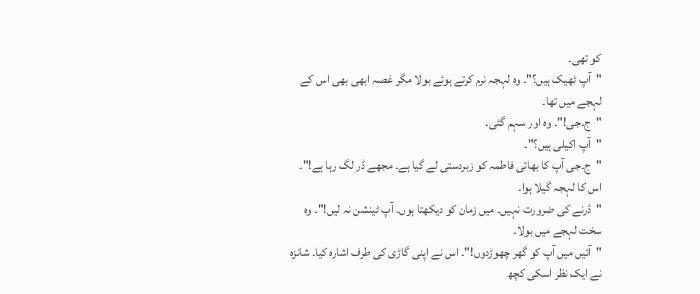کو تھی۔
"آپ ٹھیک ہیں؟"۔ وہ لہجہ نرم کرتے ہوئے بولا مگر غصہ ابھی بھی اس کے لہجے میں تھا۔
"ج۔جی!"۔ وہ اور سہم گئی۔
"آپ اکیلی ہیں؟"۔
"ج۔جی آپ کا بھائی فاطمہ کو زبردستی لے گیا ہے۔ مجھے ڈر لگ رہا ہے!"۔ اس کا لہجہ گیلا ہوا۔
"ڈرنے کی ضرورت نہیں۔ میں زمان کو دیکھتا ہوں۔ آپ ٹینشن نہ لیں!"۔ وہ سخت لہجے میں بولا۔
"آئیں میں آپ کو گھر چھوڑدوں!"۔ اس نے اپنی گاڑی کی طرف اشارہ کیا۔ شانزہ نے ایک نظر اسکی کچھ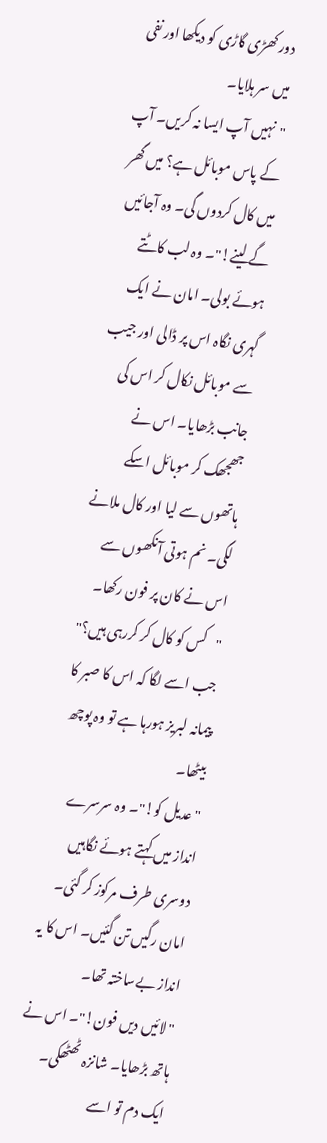دور کھڑی گاڑی کو دیکھا اور نفی میں سر ہلایا۔
"نہیں آپ ایسا نہ کریں۔ آپ کے پاس موبائل ہے؟ میں گھر میں کال کردوں گی۔ وہ آجائیں گے لینے!"۔ وہ لب کاٹتے ہوئے بولی۔ امان نے ایک گہری نگاہ اس پر ڈالی اور جیب سے موبائل نکال کر اس کی جانب بڑھایا۔ اس نے جھجھک کر موبائل اسکے ہاتھوں سے لیا اور کال ملانے لگی۔ نم ہوتی آنکھوں سے اس نے کان پر فون رکھا۔
"کس کو کال کر کررہی ہیں؟" جب اسے لگا کہ اس کا صبر کا پیمانہ لبریز ہورہا ہے تو وہ پوچھ بیٹھا۔
"عدیل کو!"۔ وہ سرسرے انداز میں کہتے ہوئے نگاہیں دوسری طرف مرکوز کر گئی۔ امان رگیں تن گئیں۔ اس کا یہ انداز بےساختہ تھا۔
"لائیں دیں فون!"۔ اس نے ہاتھ بڑھایا۔ شانزہ ٹھٹھکی۔ ایک دم تو اسے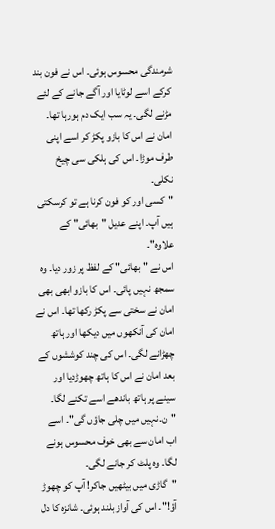شرمندگی محسوس ہوئی۔ اس نے فون بند کرکے اسے لوٹایا اور آگے جانے کے لئے مڑنے لگی۔ یہ سب ایک دم ہورہا تھا۔ امان نے اس کا بازو پکڑ کر اسے اپنی طرف موڑا۔ اس کی ہلکی سی چیخ نکلی۔
"کسی اور کو فون کرنا ہے تو کرسکتی ہیں آپ۔ اپنے عدیل "بھائی" کے علاوہ"۔
اس نے "بھائی" کے لفظ پر زور دیا۔ وہ سمجھ نہیں پائی۔ اس کا بازو ابھی بھی امان نے سختی سے پکڑ رکھا تھا۔ اس نے امان کی آنکھوں میں دیکھا اور ہاتھ چھڑانے لگی۔ اس کی چند کوششوں کے بعد امان نے اس کا ہاتھ چھوڑدیا اور سینے پر ہاتھ باندھے اسے تکنے لگا۔
"ن۔نہیں میں چلی جاؤں گی"۔ اسے اب امان سے بھی خوف محسوس ہونے لگا۔ وہ پلٹ کر جانے لگی۔
"گاڑی میں بیٹھیں جاکر! آپ کو چھوڑ آؤ!"۔ اس کی آواز بلند ہوئی۔ شانزہ کا دل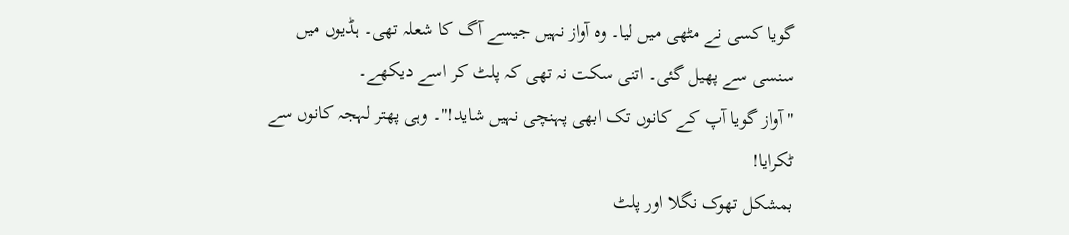گویا کسی نے مٹھی میں لیا۔ وہ آواز نہیں جیسے آگ کا شعلہ تھی۔ ہڈیوں میں سنسی سے پھیل گئی۔ اتنی سکت نہ تھی کہ پلٹ کر اسے دیکھے۔
"آواز گویا آپ کے کانوں تک ابھی پہنچی نہیں شاید!"۔ وہی پھتر لہجہ کانوں سے ٹکرایا!
بمشکل تھوک نگلا اور پلٹ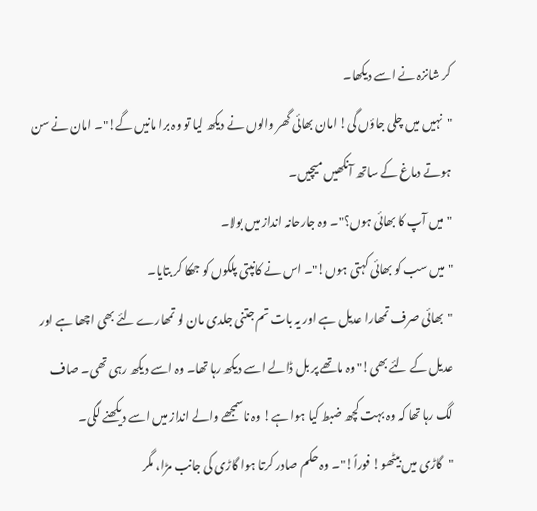کر شانزہ نے اسے دیکھا۔
"نہیں میں چلی جاؤں گی! امان بھائی گھر والوں نے دیکھ لیا تو وہ برا مانیں گے!"۔ امان نے سن ہوتے دماغ کے ساتھ آنکھیں میچیں۔
"میں آپ کا بھائی ہوں؟"۔ وہ جارحانہ انداز میں بولا۔
"میں سب کو بھائی کہتی ہوں!"۔ اس نے کانپتی پلکوں کو جھکا کر بتایا۔
"بھائی صرف تمھارا عدیل ہے اور یہ بات تم جتنی جلدی مان لو تمھارے لئے بھی اچھا ہے اور عدیل کے لئے بھی!" وہ ماتھے پر بل ڈالے اسے دیکھ رہا تھا۔ وہ اسے دیکھ رہی تھی۔ صاف لگ رہا تھا کہ وہ بہت کچھ ضبط کیا ہوا ہے! وہ ناسمجھے والے انداز میں اسے دیکھنے لگی۔
"گاڑی میں بیٹھو! فوراً!"۔ وہ حکم صادر کرتا ہوا گاڑی کی جانب مڑا، مگر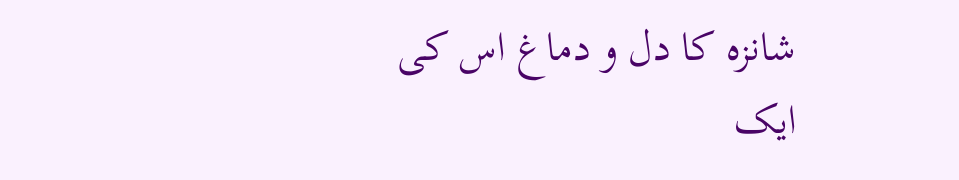شانزہ کا دل و دماغ اس کی ایک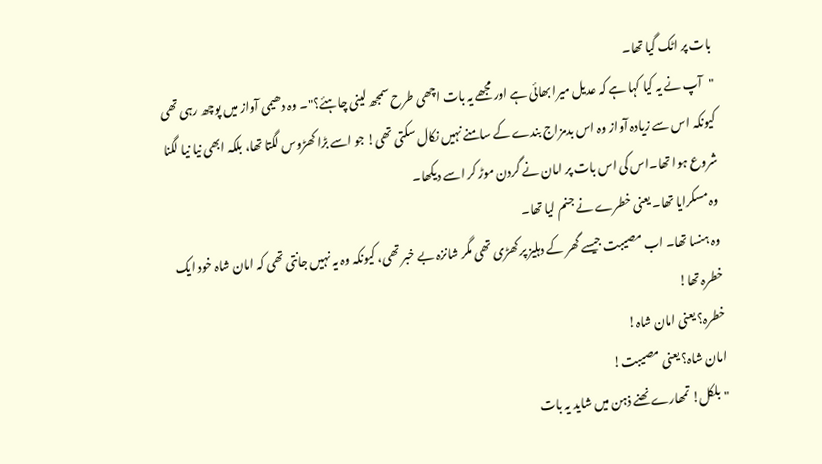بات پر اٹک گیا تھا۔
"آپ نے یہ کیا کہا ہے کہ عدیل میرا بھائی ہے اور مجھے یہ بات اچھی طرح سمجھ لینی چاہئے؟"۔ وہ دھیمی آواز میں پوچھ رہی تھی کیونکہ اس سے زیادہ آواز وہ اس بدمزاج بندے کے سامنے نہیں نکال سکتی تھی! جو اسے بڑا کھڑوس لگتا تھا، بلکہ ابھی نیا نیا لگنا شروع ہوا تھا۔اس کی اس بات پر امان نے گردن موڑ کر اسے دیکھا۔
وہ مسکرایا تھا۔ یعنی خطرے نے جنم لیا تھا۔
وہ ہنسا تھا۔ اب مصیبت جیسے گھر کے دہلیز پر کھڑی تھی مگر شانزہ بے خبر تھی، کیونکہ وہ یہ نہیں جانتی تھی کہ امان شاہ خود ایک خطرہ تھا!
خطرہ؟ یعنی امان شاہ!
امان شاہ؟ یعنی مصیبت!
"بلکل! تمھارے نھنے ذہن میں شاید یہ بات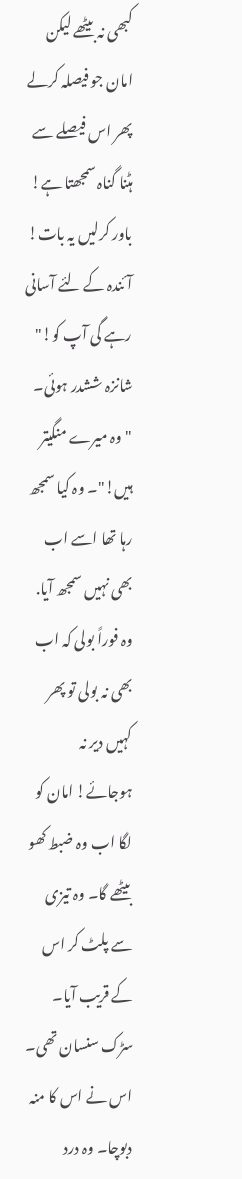کبھی نہ بیٹھے لیکن امان جو فیصلہ کرلے پھر اس فیصلے سے ہٹنا گناہ سمجھتا ہے! باور کرلیں یہ بات! آئندہ کے لئے آسانی رہے گی آپ کو!"
شانزہ ششدر ہوئی۔
"وہ میرے منگیتر ہیں!"۔ وہ کیا سمجھ رہا تھا اسے اب بھی نہیں سمجھ آیا. وہ فوراً بولی کہ اب بھی نہ بولی تو پھر کہیں دیر نہ ہوجائے! امان کو لگا اب وہ ضبط کھو بیٹھے گا۔ وہ تیزی سے پلٹ کر اس کے قریب آیا۔ سڑک سنسان تھی۔ اس نے اس کا منہ دبوچا۔ وہ درد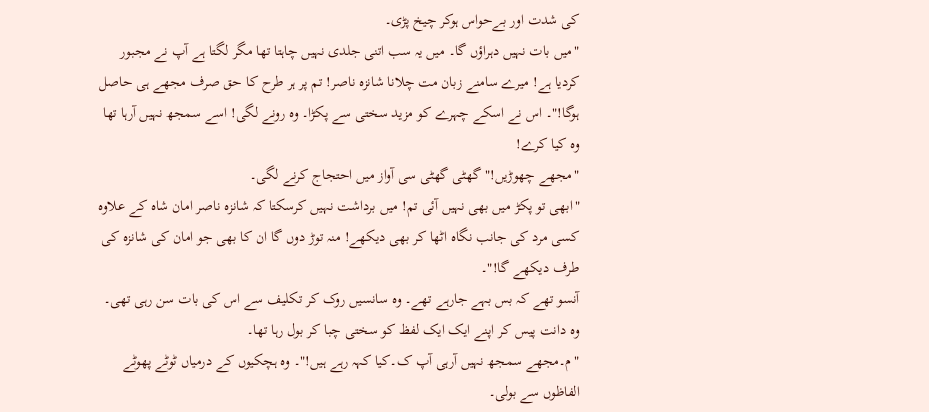کی شدت اور بےحواس ہوکر چیخ پڑی۔
"میں بات نہیں دہراؤں گا۔ میں یہ سب اتنی جلدی نہیں چاہتا تھا مگر لگتا ہے آپ نے مجبور کردیا ہے! میرے سامنے زبان مت چلانا شانزہ ناصر! تم پر ہر طرح کا حق صرف مجھے ہی حاصل ہوگا!"۔ اس نے اسکے چہرے کو مزید سختی سے پکڑا۔ وہ رونے لگی! اسے سمجھ نہیں آرہا تھا وہ کیا کرے!
"مجھے چھوڑیں!" گھٹی گھٹی سی آواز میں احتجاج کرنے لگی۔
"ابھی تو پکڑ میں بھی نہیں آئی تم! میں برداشت نہیں کرسکتا کہ شانزہ ناصر امان شاہ کے علاوہ کسی مرد کی جانب نگاہ اٹھا کر بھی دیکھے! منہ توڑ دوں گا ان کا بھی جو امان کی شانزہ کی طرف دیکھے گا!"۔
آنسو تھے کہ بس بہے جارہے تھے۔ وہ سانسیں روک کر تکلیف سے اس کی بات سن رہی تھی۔ وہ دانت پیس کر اپنے ایک ایک لفظ کو سختی چبا کر بول رہا تھا۔
"م۔مجھے سمجھ نہیں آرہی آپ ک۔کیا کہہ رہے ہیں!"۔ وہ ہچکیوں کے درمیاں ٹوٹے پھوٹے الفاظوں سے بولی۔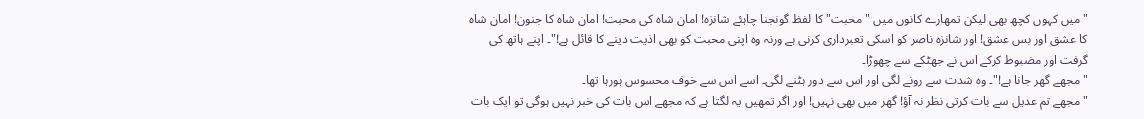"میں کہوں کچھ بھی لیکن تمھارے کانوں میں "محبت" کا لفظ گونجنا چاہئے شانزہ! امان شاہ کی محبت! امان شاہ کا جنون! امان شاہ کا عشق اور بس عشق! اور شانزہ ناصر کو اسکی تعبرداری کرنی ہے ورنہ وہ اپنی محبت کو بھی اذیت دینے کا قائل ہے!"۔ اپنے ہاتھ کی گرفت اور مضبوط کرکے اس نے جھٹکے سے چھوڑا۔
"مجھے گھر جانا ہے!"۔ وہ شدت سے رونے لگی اور اس سے دور ہٹنے لگی۔ اسے اس سے خوف محسوس ہورہا تھا۔
" مجھے تم عدیل سے بات کرتی نظر نہ آؤ! گھر میں بھی نہیں! اور اگر تمھیں یہ لگتا ہے کہ مجھے اس بات کی خبر نہیں ہوگی تو ایک بات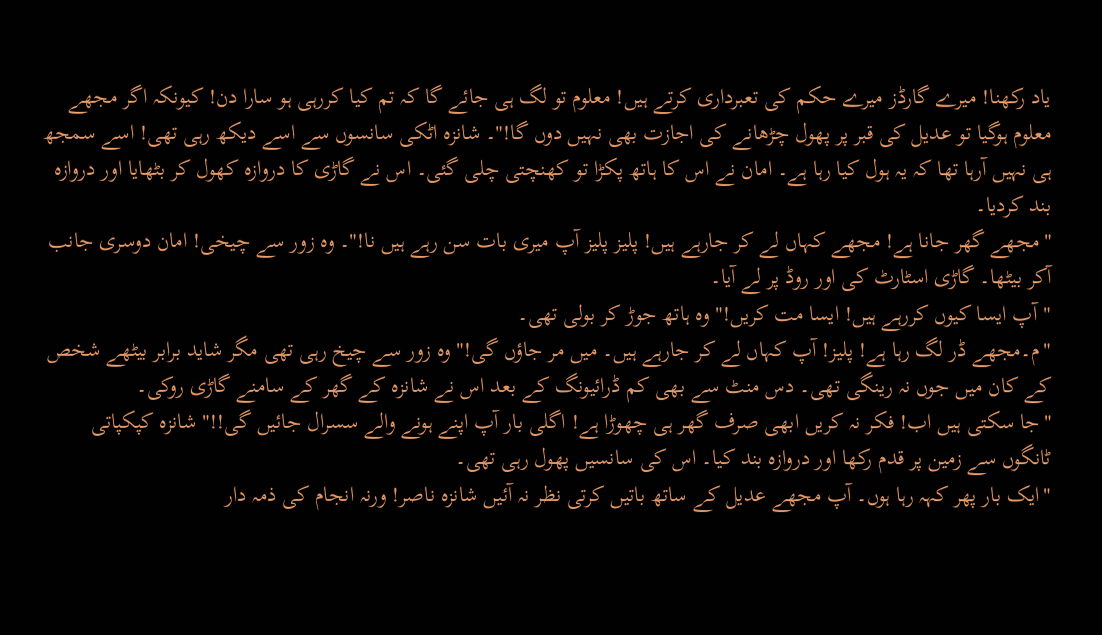یاد رکھنا! میرے گارڈز میرے حکم کی تعبرداری کرتے ہیں! معلوم تو لگ ہی جائے گا کہ تم کیا کررہی ہو سارا دن! کیونکہ اگر مجھے معلوم ہوگیا تو عدیل کی قبر پر پھول چڑھانے کی اجازت بھی نہیں دوں گا!"۔ شانزہ اٹکی سانسوں سے اسے دیکھ رہی تھی! اسے سمجھ ہی نہیں آرہا تھا کہ یہ ہول کیا رہا ہے۔ امان نے اس کا ہاتھ پکڑا تو کھنچتی چلی گئی۔ اس نے گاڑی کا دروازہ کھول کر بٹھایا اور دروازہ بند کردیا۔
"مجھے گھر جانا ہے! مجھے کہاں لے کر جارہے ہیں! پلیز پلیز آپ میری بات سن رہے ہیں نا!"۔ وہ زور سے چیخی! امان دوسری جانب آکر بیٹھا۔ گاڑی اسٹارٹ کی اور روڈ پر لے آیا۔
"آپ ایسا کیوں کررہے ہیں! ایسا مت کریں!" وہ ہاتھ جوڑ کر بولی تھی۔
"م۔مجھے ڈر لگ رہا ہے! پلیز! آپ کہاں لے کر جارہے ہیں۔ میں مر جاؤں گی!" وہ زور سے چیخ رہی تھی مگر شاید برابر بیٹھے شخص کے کان میں جوں نہ رینگی تھی۔ دس منٹ سے بھی کم ڈرائیونگ کے بعد اس نے شانزہ کے گھر کے سامنے گاڑی روکی۔
"جا سکتی ہیں اب! فکر نہ کریں ابھی صرف گھر ہی چھوڑا ہے! اگلی بار آپ اپنے ہونے والے سسرال جائیں گی!!" شانزہ کپکپاتی ٹانگوں سے زمین پر قدم رکھا اور دروازہ بند کیا۔ اس کی سانسیں پھول رہی تھی۔
"ایک بار پھر کہہ رہا ہوں۔ آپ مجھے عدیل کے ساتھ باتیں کرتی نظر نہ آئیں شانزہ ناصر! ورنہ انجام کی ذمہ دار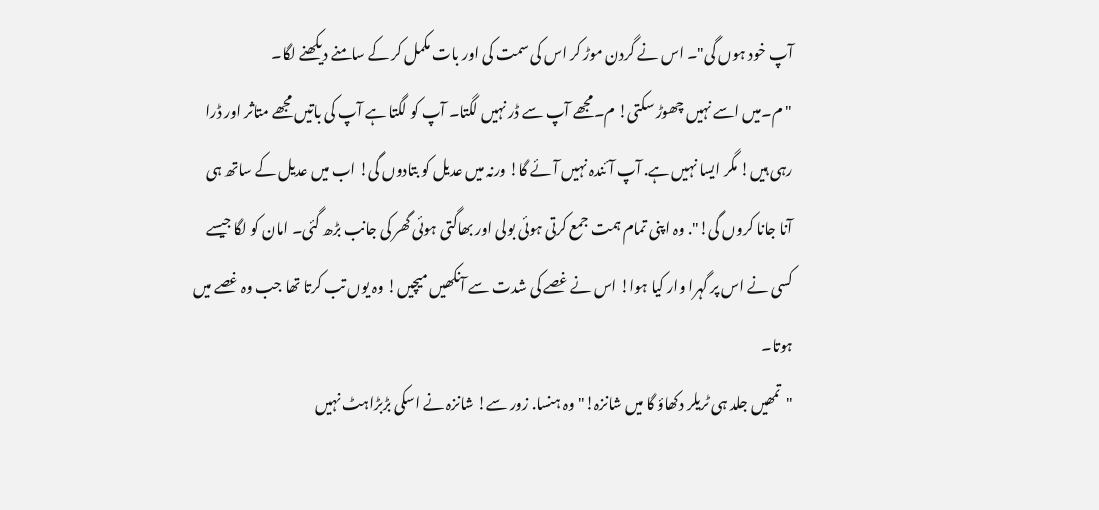آپ خود ہوں گی"۔ اس نے گردن موڑ کر اس کی سمت کی اور بات مکمل کر کے سامنے دیکھنے لگا۔
"م۔میں اسے نہیں چھوڑ سکتی! م۔مجھے آپ سے ڈر نہیں لگتا۔ آپ کو لگتا ہے آپ کی باتیں مجھے متاثر اور ڈرا رہی ہیں! مگر ایسا نہیں ہے. آپ آئندہ نہیں آئے گا! ورنہ میں عدیل کو بتادوں گی! اب میں عدیل کے ساتھ ہی آنا جانا کروں گی!". وہ اپنی تمام ہمت جمع کرتی ہوئی بولی اور بھاگتی ہوئی گھر کی جانب بڑھ گئی۔ امان کو لگا جیسے کسی نے اس پر گہرا وار کیا ہوا! اس نے غصے کی شدت سے آنکھیں میچیں! وہ یوں تب کرتا تھا جب وہ غصے میں ہوتا۔
"تمھیں جلد ہی ٹریلر دکھاؤ گا میں شانزہ!" وہ ہنسا. زور سے! شانزہ نے اسکی بڑبڑاہٹ نہیں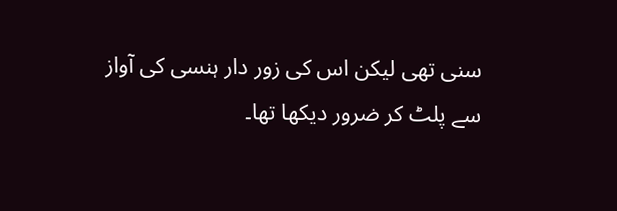سنی تھی لیکن اس کی زور دار ہنسی کی آواز سے پلٹ کر ضرور دیکھا تھا۔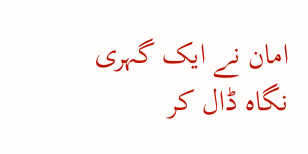امان نے ایک گہری نگاہ ڈال کر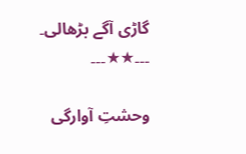گاڑی آگے بڑھالی۔
۔۔۔★★۔۔۔

وحشتِ آوارگی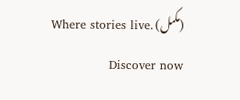(مکمل) Where stories live. Discover now